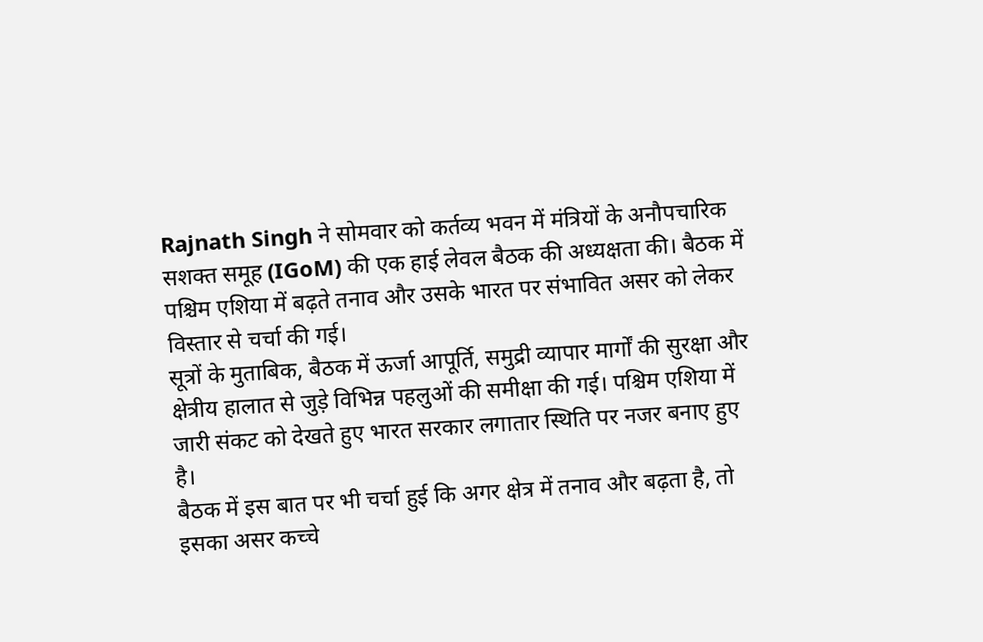Rajnath Singh ने सोमवार को कर्तव्य भवन में मंत्रियों के अनौपचारिक सशक्त समूह (IGoM) की एक हाई लेवल बैठक की अध्यक्षता की। बैठक में पश्चिम एशिया में बढ़ते तनाव और उसके भारत पर संभावित असर को लेकर विस्तार से चर्चा की गई।
सूत्रों के मुताबिक, बैठक में ऊर्जा आपूर्ति, समुद्री व्यापार मार्गों की सुरक्षा और क्षेत्रीय हालात से जुड़े विभिन्न पहलुओं की समीक्षा की गई। पश्चिम एशिया में जारी संकट को देखते हुए भारत सरकार लगातार स्थिति पर नजर बनाए हुए है।
बैठक में इस बात पर भी चर्चा हुई कि अगर क्षेत्र में तनाव और बढ़ता है, तो इसका असर कच्चे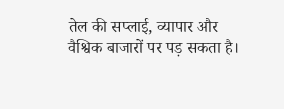तेल की सप्लाई, व्यापार और वैश्विक बाजारों पर पड़ सकता है।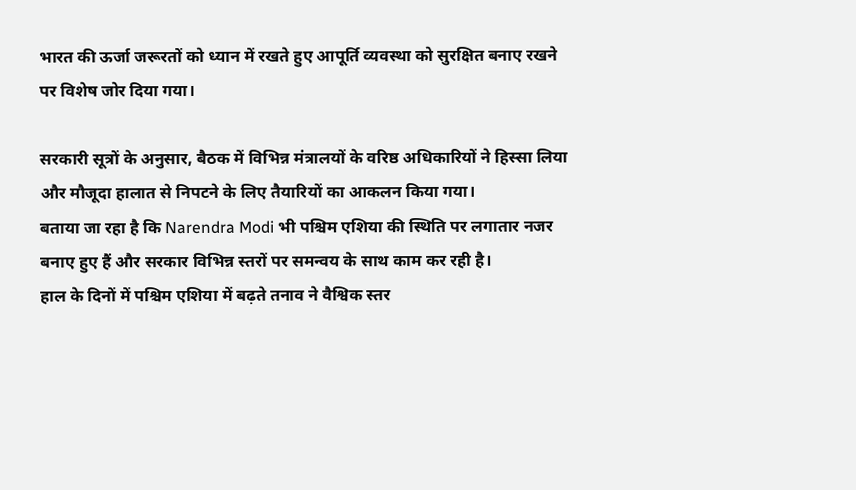भारत की ऊर्जा जरूरतों को ध्यान में रखते हुए आपूर्ति व्यवस्था को सुरक्षित बनाए रखने पर विशेष जोर दिया गया।

सरकारी सूत्रों के अनुसार, बैठक में विभिन्न मंत्रालयों के वरिष्ठ अधिकारियों ने हिस्सा लिया और मौजूदा हालात से निपटने के लिए तैयारियों का आकलन किया गया।
बताया जा रहा है कि Narendra Modi भी पश्चिम एशिया की स्थिति पर लगातार नजर बनाए हुए हैं और सरकार विभिन्न स्तरों पर समन्वय के साथ काम कर रही है।
हाल के दिनों में पश्चिम एशिया में बढ़ते तनाव ने वैश्विक स्तर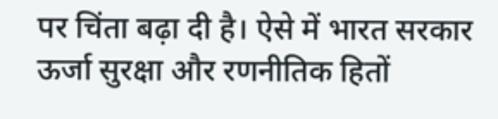पर चिंता बढ़ा दी है। ऐसे में भारत सरकार ऊर्जा सुरक्षा और रणनीतिक हितों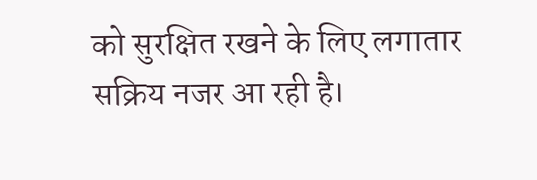को सुरक्षित रखने के लिए लगातार सक्रिय नजर आ रही है।